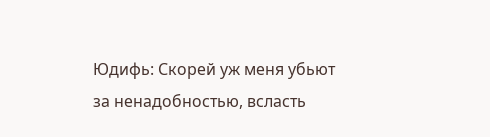Юдифь: Скорей уж меня убьют за ненадобностью, всласть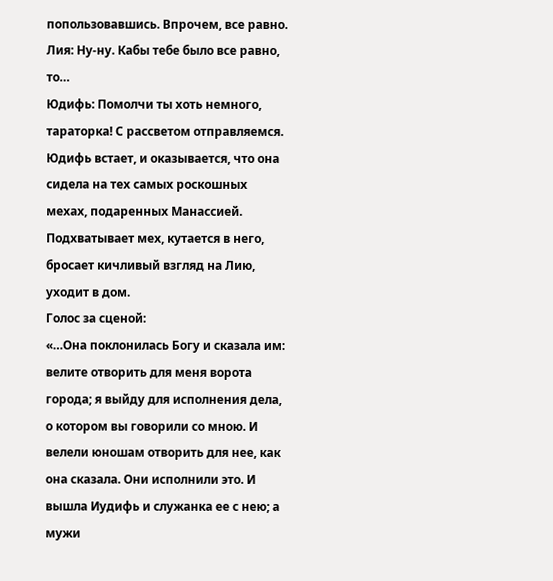попользовавшись. Впрочем, все равно.
Лия: Ну-ну. Кабы тебе было все равно, то…
Юдифь: Помолчи ты хоть немного, тараторка! С рассветом отправляемся.
Юдифь встает, и оказывается, что она сидела на тех самых роскошных мехах, подаренных Манассией. Подхватывает мех, кутается в него, бросает кичливый взгляд на Лию, уходит в дом.
Голос за сценой:
«…Она поклонилась Богу и сказала им: велите отворить для меня ворота города; я выйду для исполнения дела, о котором вы говорили со мною. И велели юношам отворить для нее, как она сказала. Они исполнили это. И вышла Иудифь и служанка ее с нею; а мужи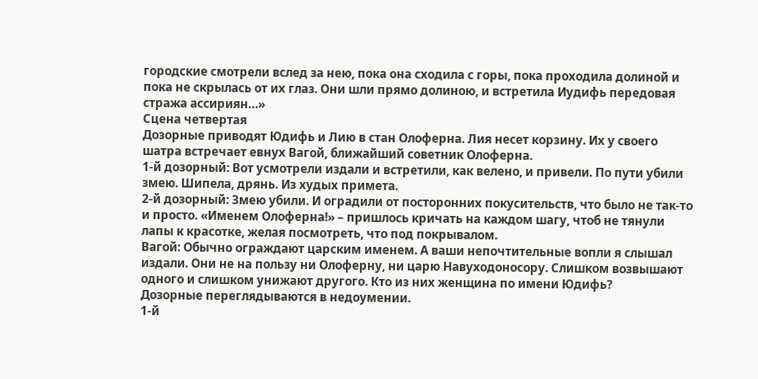городские смотрели вслед за нею, пока она сходила с горы, пока проходила долиной и пока не скрылась от их глаз. Они шли прямо долиною, и встретила Иудифь передовая стража ассириян…»
Сцена четвертая
Дозорные приводят Юдифь и Лию в стан Олоферна. Лия несет корзину. Их у своего шатра встречает евнух Вагой, ближайший советник Олоферна.
1-й дозорный: Вот усмотрели издали и встретили, как велено, и привели. По пути убили змею. Шипела, дрянь. Из худых примета.
2-й дозорный: Змею убили. И оградили от посторонних покусительств, что было не так-то и просто. «Именем Олоферна!» – пришлось кричать на каждом шагу, чтоб не тянули лапы к красотке, желая посмотреть, что под покрывалом.
Вагой: Обычно ограждают царским именем. А ваши непочтительные вопли я слышал издали. Они не на пользу ни Олоферну, ни царю Навуходоносору. Слишком возвышают одного и слишком унижают другого. Кто из них женщина по имени Юдифь?
Дозорные переглядываются в недоумении.
1-й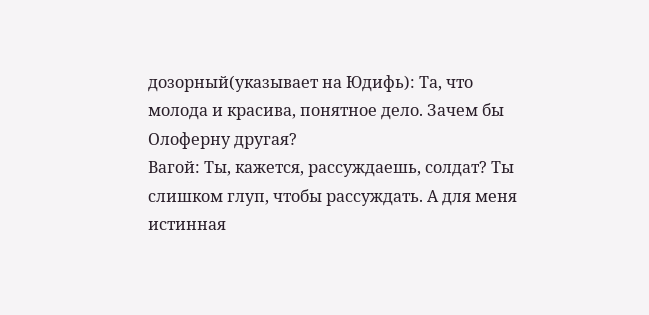дозорный(указывает на Юдифь): Та, что молода и красива, понятное дело. Зачем бы Олоферну другая?
Вагой: Ты, кажется, рассуждаешь, солдат? Ты слишком глуп, чтобы рассуждать. А для меня истинная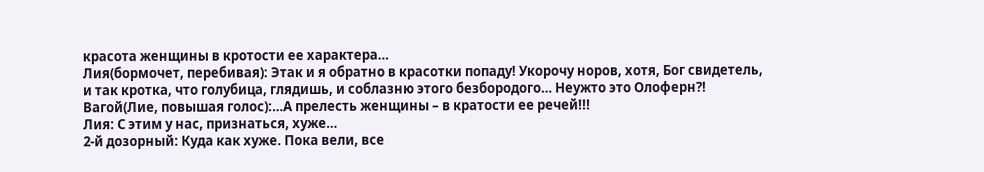красота женщины в кротости ее характера…
Лия(бормочет, перебивая): Этак и я обратно в красотки попаду! Укорочу норов, хотя, Бог свидетель, и так кротка, что голубица, глядишь, и соблазню этого безбородого… Неужто это Олоферн?!
Вагой(Лие, повышая голос):…А прелесть женщины – в кратости ее речей!!!
Лия: С этим у нас, признаться, хуже…
2-й дозорный: Куда как хуже. Пока вели, все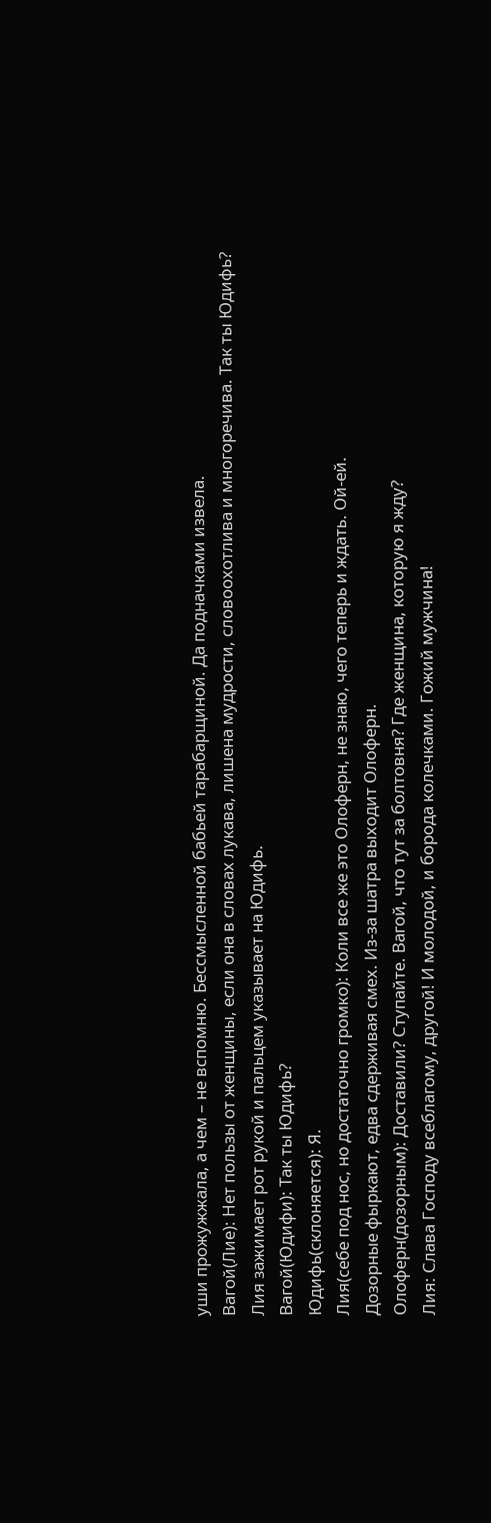уши прожужжала, а чем – не вспомню. Бессмысленной бабьей тарабарщиной. Да подначками извела.
Вагой(Лие): Нет пользы от женщины, если она в словах лукава, лишена мудрости, словоохотлива и многоречива. Так ты Юдифь?
Лия зажимает рот рукой и пальцем указывает на Юдифь.
Вагой(Юдифи): Так ты Юдифь?
Юдифь(склоняется): Я.
Лия(себе под нос, но достаточно громко): Коли все же это Олоферн, не знаю, чего теперь и ждать. Ой-ей.
Дозорные фыркают, едва сдерживая смех. Из-за шатра выходит Олоферн.
Олоферн(дозорным): Доставили? Ступайте. Вагой, что тут за болтовня? Где женщина, которую я жду?
Лия: Слава Господу всеблагому, другой! И молодой, и борода колечками. Гожий мужчина!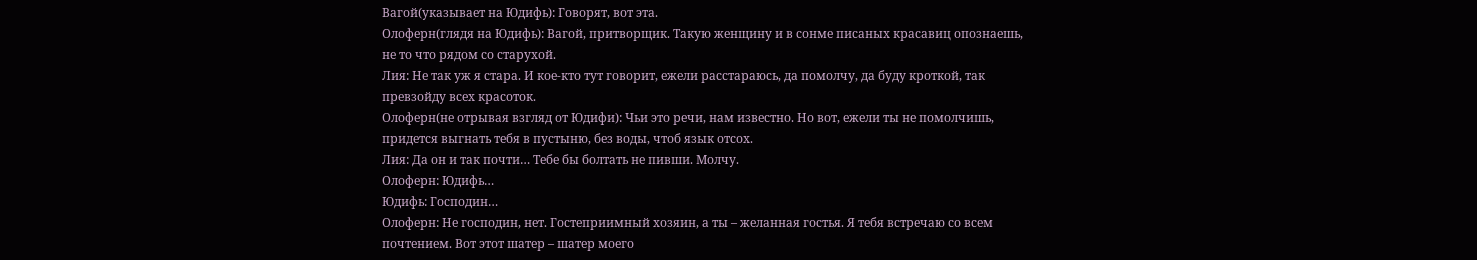Вагой(указывает на Юдифь): Говорят, вот эта.
Олоферн(глядя на Юдифь): Вагой, притворщик. Такую женщину и в сонме писаных красавиц опознаешь, не то что рядом со старухой.
Лия: Не так уж я стара. И кое-кто тут говорит, ежели расстараюсь, да помолчу, да буду кроткой, так превзойду всех красоток.
Олоферн(не отрывая взгляд от Юдифи): Чьи это речи, нам известно. Но вот, ежели ты не помолчишь, придется выгнать тебя в пустыню, без воды, чтоб язык отсох.
Лия: Да он и так почти… Тебе бы болтать не пивши. Молчу.
Олоферн: Юдифь…
Юдифь: Господин…
Олоферн: Не господин, нет. Гостеприимный хозяин, а ты – желанная гостья. Я тебя встречаю со всем почтением. Вот этот шатер – шатер моего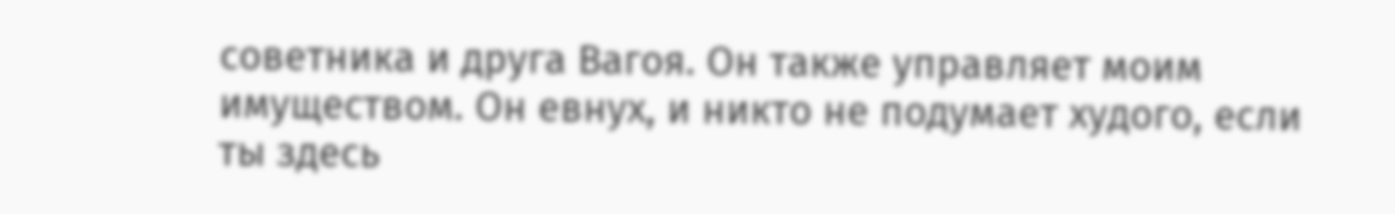советника и друга Вагоя. Он также управляет моим имуществом. Он евнух, и никто не подумает худого, если ты здесь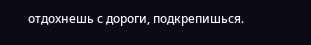отдохнешь с дороги, подкрепишься.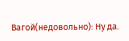Вагой(недовольно): Ну да.